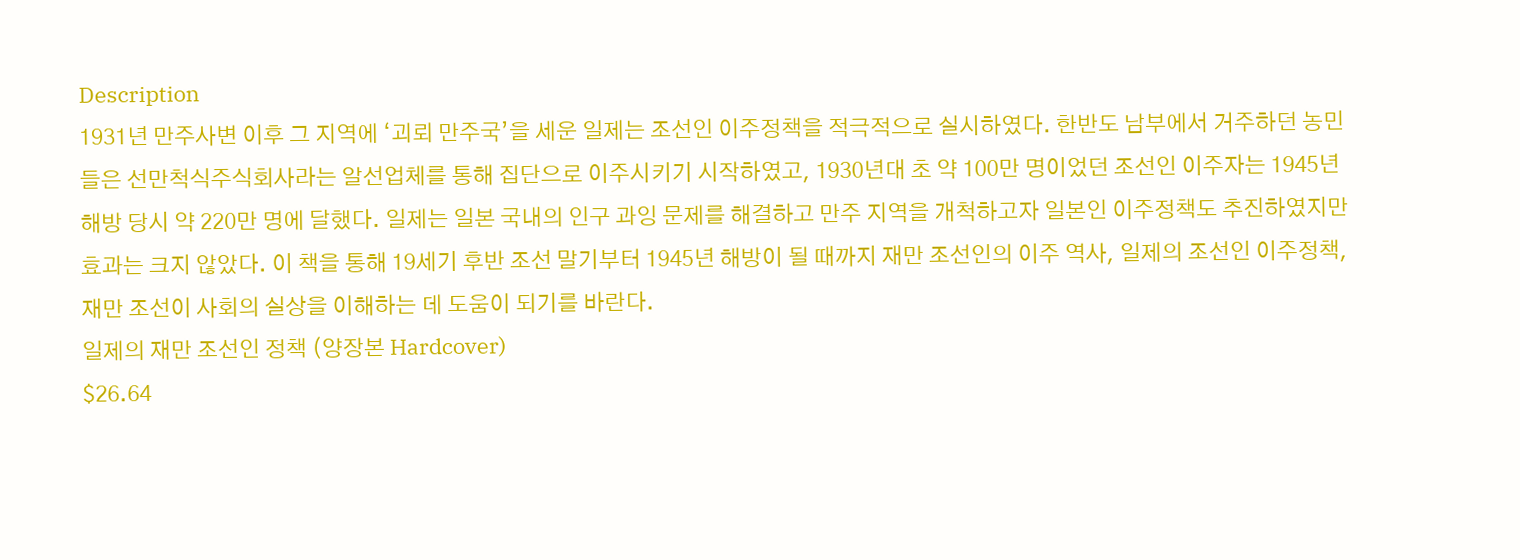Description
1931년 만주사변 이후 그 지역에 ‘괴뢰 만주국’을 세운 일제는 조선인 이주정책을 적극적으로 실시하였다. 한반도 남부에서 거주하던 농민들은 선만척식주식회사라는 알선업체를 통해 집단으로 이주시키기 시작하였고, 1930년대 초 약 100만 명이었던 조선인 이주자는 1945년 해방 당시 약 220만 명에 달했다. 일제는 일본 국내의 인구 과잉 문제를 해결하고 만주 지역을 개척하고자 일본인 이주정책도 추진하였지만 효과는 크지 않았다. 이 책을 통해 19세기 후반 조선 말기부터 1945년 해방이 될 때까지 재만 조선인의 이주 역사, 일제의 조선인 이주정책, 재만 조선이 사회의 실상을 이해하는 데 도움이 되기를 바란다.
일제의 재만 조선인 정책 (양장본 Hardcover)
$26.64